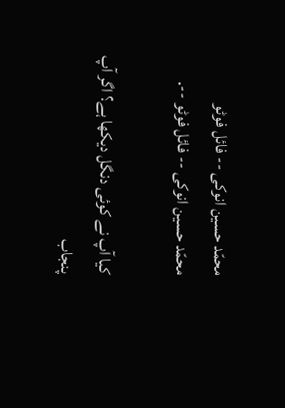محمّد حسین انوکی -- فائل فوٹو
محمّد حسین انوکی -- فائل فوٹو --.

کیا آپ نے کوئی دنگل دیکھا ہے؟ اگر آپ پنجاب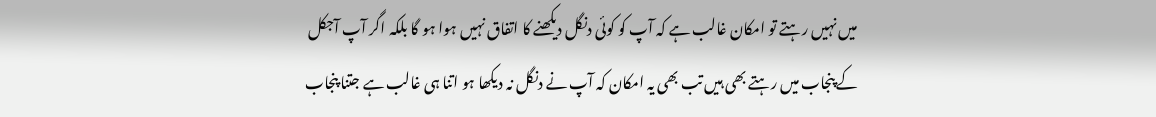میں نہیں رہتے تو امکان غالب ہے کہ آپ کو کوئی دنگل دیکھنے کا اتفاق نہیں ہوا ہو گا بلکہ اگر آپ آجکل کے پنجاب میں رہتے بھی ہیں تب بھی یہ امکان کہ آپ نے دنگل نہ دیکھا ہو اتنا ہی غالب ہے جتنا پنجاب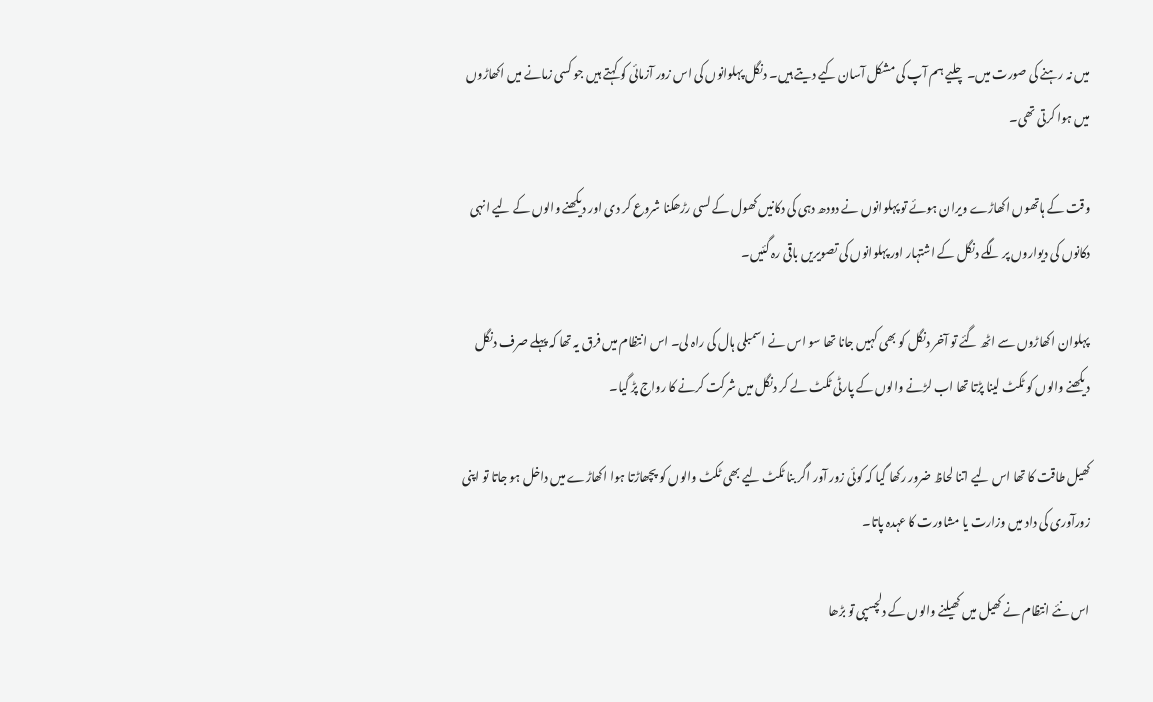میں نہ رہنے کی صورت میں۔ چلیے ہم آپ کی مشکل آسان کیے دیتے ہیں۔ دنگل پہلوانوں کی اس زور آزمائی کو کہتے ہیں جو کسی زمانے میں اکھاڑوں میں ہوا کرتی تھی۔

وقت کے ہاتھوں اکھاڑے ویران ہوئے تو پہلوانوں نے دودھ دہی کی دکانیں کھول کے لسی رڑھکنا شروع کر دی اور دیکھنے والوں کے لیے انہی دکانوں کی دیواروں پر لگے دنگل کے اشتہار اور پہلوانوں کی تصویریں باقی رہ گئیں۔

پہلوان اکھاڑوں سے اٹھ گئے تو آخر دنگل کو بھی کہیں جانا تھا سو اس نے اسمبلی ہال کی راہ لی۔ اس انتظام میں فرق یہ تھا کہ پہلے صرف دنگل دیکھنے والوں کو ٹکٹ لینا پڑتا تھا اب لڑنے والوں کے پارٹی ٹکٹ لے کر دنگل میں شرکت کرنے کا رواج پڑ گیا۔

کھیل طاقت کا تھا اس لیے اتنا لحاظ ضرور رکھا گیا کہ کوئی زور آور اگر بنا ٹکٹ لیے بھی ٹکٹ والوں کو پچھاڑتا ہوا اکھاڑے میں داخل ہو جاتا تو اپنی زورآوری کی داد میں وزارت یا مشاورت کا عہدہ پاتا۔

اس نئے انتظام نے کھیل میں کھیلنے والوں کے دلچسپی تو بڑھا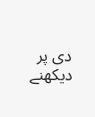دی پر دیکھنے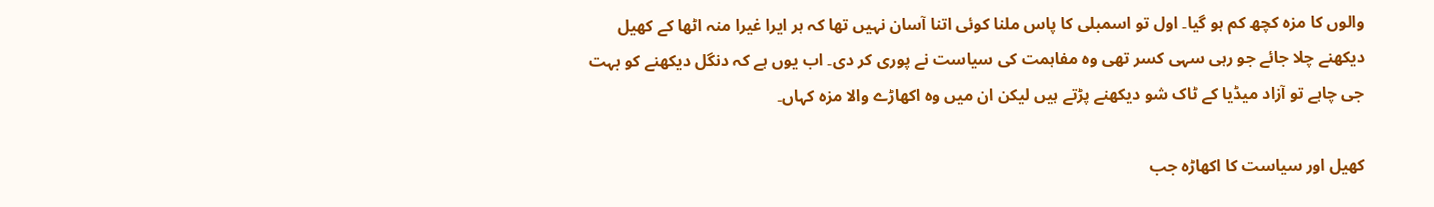والوں کا مزہ کچھ کم ہو گیا۔ اول تو اسمبلی کا پاس ملنا کوئی اتنا آسان نہیں تھا کہ ہر ایرا غیرا منہ اٹھا کے کھیل دیکھنے چلا جائے جو رہی سہی کسر تھی وہ مفاہمت کی سیاست نے پوری کر دی۔ اب یوں ہے کہ دنگل دیکھنے کو بہت جی چاہے تو آزاد میڈیا کے ٹاک شو دیکھنے پڑتے ہیں لیکن ان میں وہ اکھاڑے والا مزہ کہاں۔

کھیل اور سیاست کا اکھاڑہ جب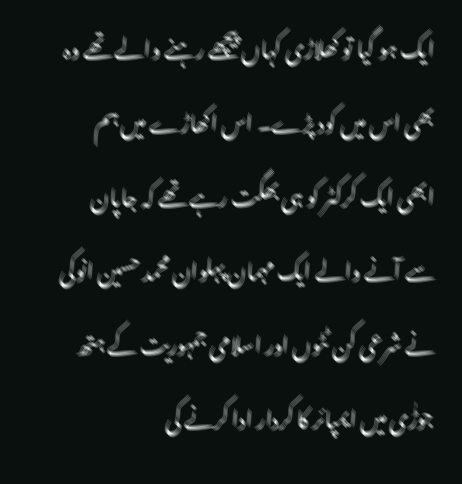ایک ہو گیا تو کھلاڑی کہاں پیچھے رہنے والے تھے وہ بھی اس میں کود پڑے۔ اس اکھاڑے میں ہم ابھی ایک کرکٹر کو ہی بھگت رہے تھے کہ جاپان سے آنے والے ایک مہمان پہلوان محمد حسین انوکی نے شرعی کن ٹٹوں اور اسلامی جمہوریت کے ہتھ جوڑٰی میں ایمپائر کا کردار ادا کرنے کی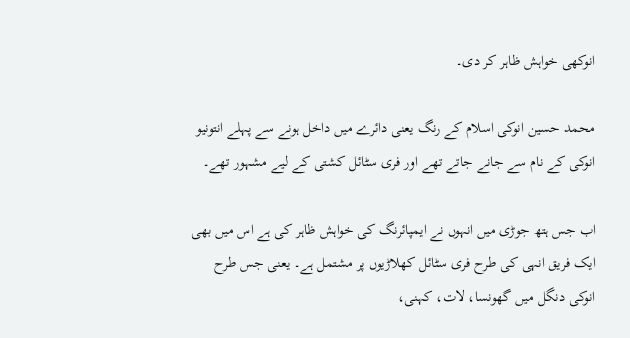انوکھی خواہش ظاہر کر دی۔

محمد حسین انوکی اسلام کے رنگ یعنی دائرے میں داخل ہونے سے پہلے انتونیو انوکی کے نام سے جانے جاتے تھے اور فری سٹائل کشتی کے لیے مشہور تھے۔

اب جس ہتھ جوڑی میں انہوں نے ایمپائرنگ کی خواہش ظاہر کی ہے اس میں بھی ایک فریق انہی کی طرح فری سٹائل کھلاڑیوں پر مشتمل ہے۔ یعنی جس طرح انوکی دنگل میں گھونسا، لات، کہنی،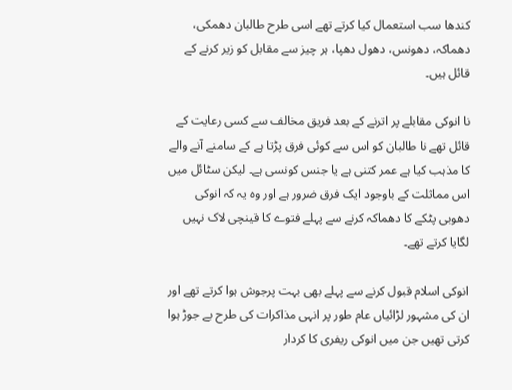کندھا سب استعمال کیا کرتے تھے اسی طرح طالبان دھمکی، دھماکہ، دھونس، دھول دھپا، ہر چیز سے مقابل کو زیر کرنے کے قائل ہیں۔

نا انوکی مقابلے پر اترنے کے بعد فریق مخالف سے کسی رعایت کے قائل تھے نا طالبان کو اس سے کوئی فرق پڑتا ہے کے سامنے آنے والے کا مذہب کیا ہے عمر کتنی ہے یا جنس کونسی ہے۔ لیکن سٹائل میں اس مماثلت کے باوجود ایک فرق ضرور ہے اور وہ یہ کہ انوکی دھوبی پٹکے کا دھماکہ کرنے سے پہلے فتوے کا قینچی لاک نہیں لگایا کرتے تھے۔

انوکی اسلام قبول کرنے سے پہلے بھی بہت پرجوش ہوا کرتے تھے اور ان کی مشہور لڑائیاں عام طور پر انہی مذاکرات کی طرح بے جوڑ ہوا کرتی تھیں جن میں انوکی ریفری کا کردار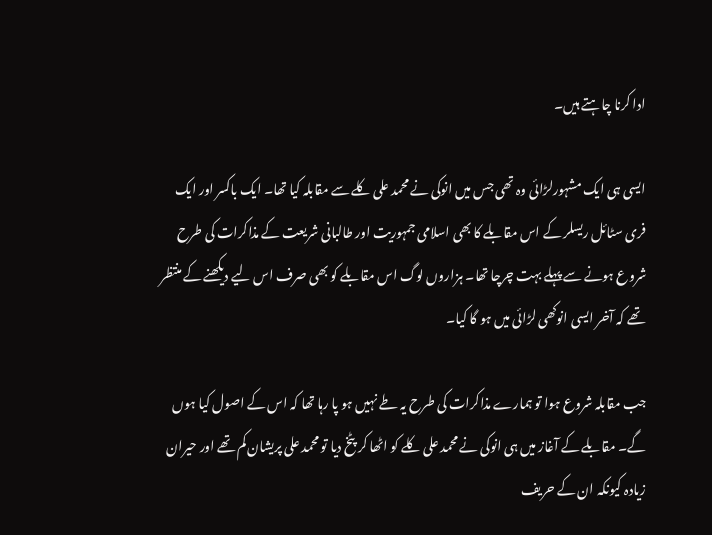ادا کرنا چاہتے ہیں۔

ایسی ہی ایک مشہورلڑائی وہ تھی جس میں انوکی نے محمد علی کلے سے مقابلہ کیا تھا۔ ایک باکسر اور ایک فری سٹائل ریسلر کے اس مقابلے کا بھی اسلامی جمہوریت اور طالبانی شریعت کے مذاکرات کی طرح شروع ہونے سے پہلے بہت چرچا تھا۔ ہزاروں لوگ اس مقابلے کو بھی صرف اس لیے دیکھنے کے منتظر تھے کہ آخر ایسی انوکھی لڑائی میں ہو گا کیا۔

جب مقابلہ شروع ہوا تو ہمارے مذاکرات کی طرح یہ طے نہیں ہو پا رہا تھا کہ اس کے اصول کیا ہوں گے۔ مقابلے کے آغاز میں ہی انوکی نے محمد علی کلے کو اٹھا کر پٹخ دیا تو محمد علی پریشان کم تھے اور حیران زیادہ کیونکہ ان کے حریف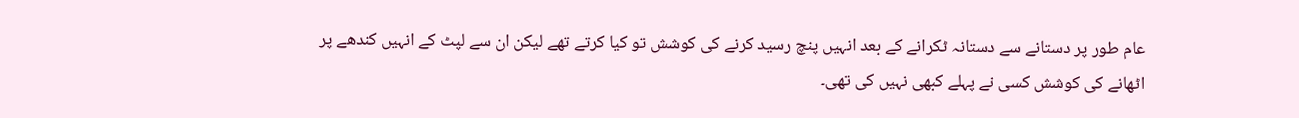عام طور پر دستانے سے دستانہ ٹکرانے کے بعد انہیں پنچ رسید کرنے کی کوشش تو کیا کرتے تھے لیکن ان سے لپٹ کے انہیں کندھے پر اٹھانے کی کوشش کسی نے پہلے کبھی نہیں کی تھی۔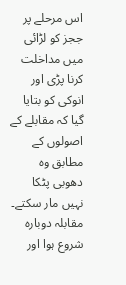اس مرحلے پر ججز کو لڑائی میں مداخلت کرنا پڑی اور انوکی کو بتایا گیا کہ مقابلے کے اصولوں کے مطابق وہ دھوبی پٹکا نہیں مار سکتے۔ مقابلہ دوبارہ شروع ہوا اور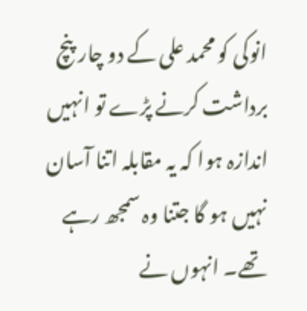انوکی کو محمد علی کے دو چار پنچ برداشت کرنے پڑے تو انہیں اندازہ ہوا کہ یہ مقابلہ اتنا آسان نہیں ہو گا جتنا وہ سمجھ رہے تھے۔ انہوں نے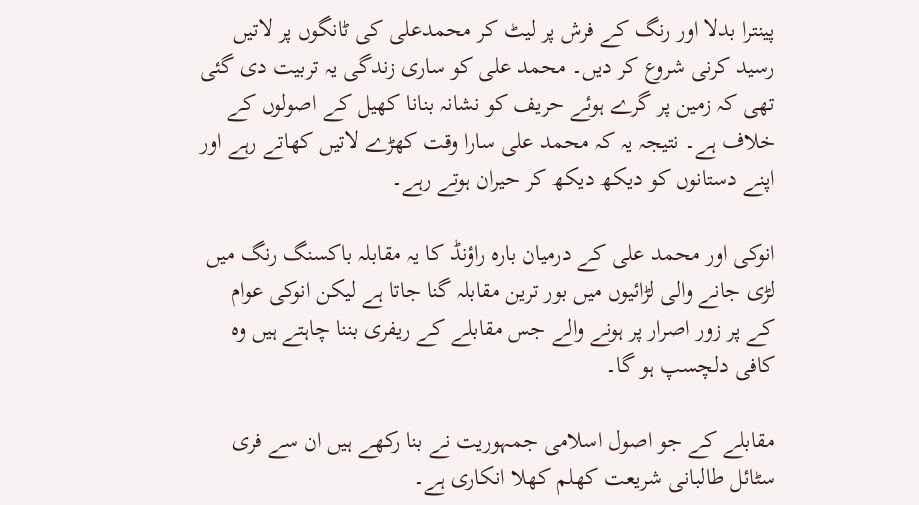پینترا بدلا اور رنگ کے فرش پر لیٹ کر محمدعلی کی ٹانگوں پر لاتیں رسید کرنی شروع کر دیں۔ محمد علی کو ساری زندگی یہ تربیت دی گئی تھی کہ زمین پر گرے ہوئے حریف کو نشانہ بنانا کھیل کے اصولوں کے خلاف ہے۔ نتیجہ یہ کہ محمد علی سارا وقت کھڑے لاتیں کھاتے رہے اور اپنے دستانوں کو دیکھ دیکھ کر حیران ہوتے رہے۔

انوکی اور محمد علی کے درمیان بارہ راؤنڈ کا یہ مقابلہ باکسنگ رنگ میں لڑی جانے والی لڑائیوں میں بور ترین مقابلہ گنا جاتا ہے لیکن انوکی عوام کے پر زور اصرار پر ہونے والے جس مقابلے کے ریفری بننا چاہتے ہیں وہ کافی دلچسپ ہو گا۔

مقابلے کے جو اصول اسلامی جمہوریت نے بنا رکھے ہیں ان سے فری سٹائل طالبانی شریعت کھلم کھلا انکاری ہے۔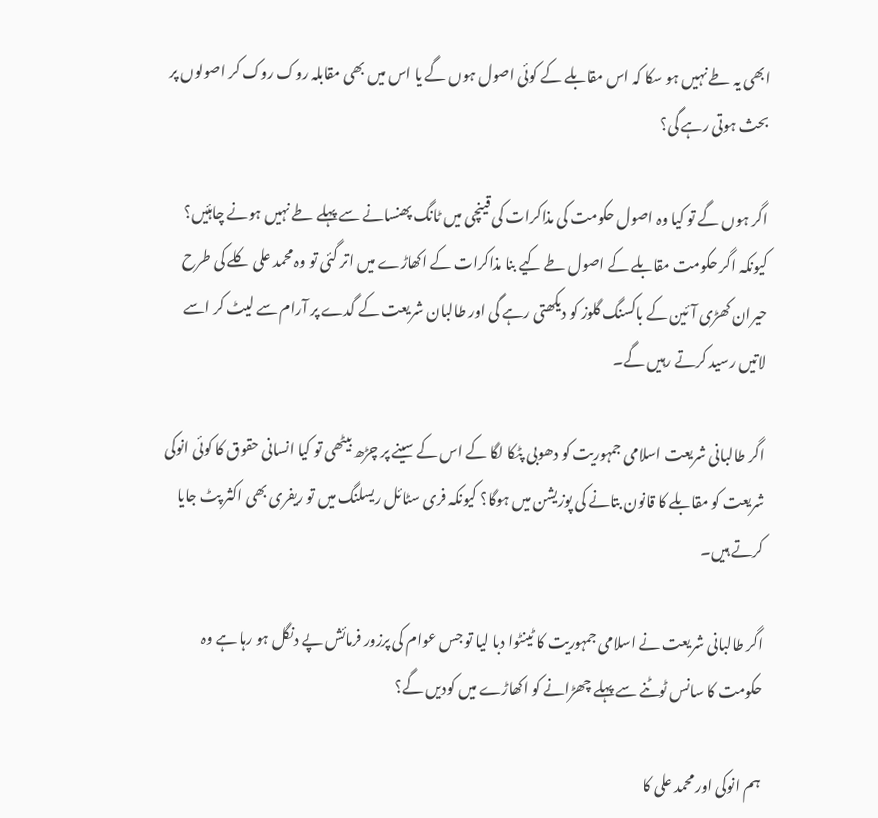ابھی یہ طے نہیں ہو سکا کہ اس مقابلے کے کوئی اصول ہوں گے یا اس میں بھی مقابلہ روک روک کر اصولوں پر بحث ہوتی رہے گی؟

اگر ہوں گے تو کیا وہ اصول حکومت کی مذاکرات کی قینچی میں ٹانگ پھنسانے سے پہلے طے نہیں ہونے چاہئیں؟ کیونکہ اگر حکومت مقابلے کے اصول طے کیے بنا مذاکرات کے اکھاڑے میں اتر گئی تو وہ محمد علی کلے کی طرح حیران کھڑی آئین کے باکسنگ گلوز کو دیکھتی رہے گی اور طالبان شریعت کے گدے پر آرام سے لیٹ کر اسے لاتیں رسید کرتے رہیں گے۔

اگر طالبانی شریعت اسلامی جمہوریت کو دھوبی پٹکا لگا کے اس کے سینے پر چڑھ بیٹھی تو کیا انسانی حقوق کا کوئی انوکی شریعت کو مقابلے کا قانون بتانے کی پوزیشن میں ہوگا؟ کیونکہ فری سٹائل ریسلنگ میں تو ریفری بھی اکثر پٹ جایا کرتے ہیں۔

اگر طالبانی شریعت نے اسلامی جمہوریت کا ٹینٹوا دبا لیا تو جس عوام کی پرزور فرمائش پے دنگل ہو رہا ہے وہ حکومت کا سانس ٹوٹنے سے پہلے چھڑانے کو اکھاڑے میں کودیں گے؟

ہم انوکی اور محمد علی کا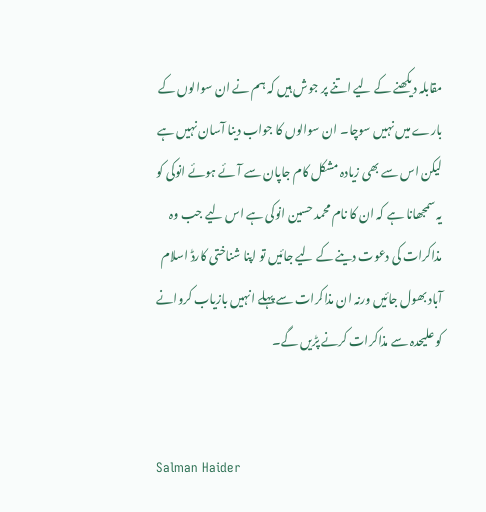مقابلہ دیکھنے کے لیے اتنے پر جوش ہیں کہ ہم نے ان سوالوں کے بارے میں نہیں سوچا۔ ان سوالوں کا جواب دینا آسان نہیں ہے لیکن اس سے بھی زیادہ مشکل کام جاپان سے آئے ہوئے انوکی کو یہ سمجھانا ہے کہ ان کا نام محمد حسین انوکی ہے اس لیے جب وہ مذاکرات کی دعوت دینے کے لیے جائیں تو اپنا شناختی کارڈ اسلام آباد بھول جائیں ورنہ ان مذاکرات سے پہلے انہیں بازیاب کروانے کو علیحدہ سے مذاکرات کرنے پڑیں گے۔


Salman Haider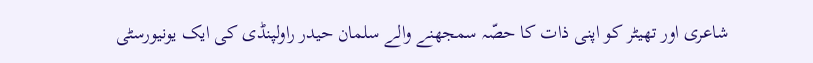شاعری اور تھیٹر کو اپنی ذات کا حصّہ سمجھنے والے سلمان حیدر راولپنڈی کی ایک یونیورسٹی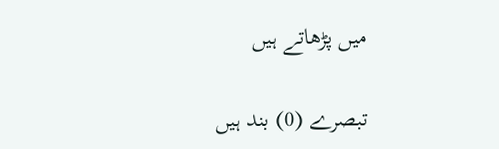میں پڑھاتے ہیں

تبصرے (0) بند ہیں